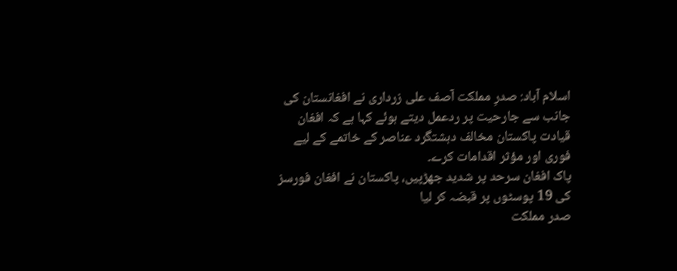اسلام آباد: صدرِ مملکت آصف علی زرداری نے افغانستان کی جانب سے جارحیت پر ردعمل دیتے ہوئے کہا ہے کہ افغان قیادت پاکستان مخالف دہشتگرد عناصر کے خاتمے کے لیے فوری اور مؤثر اقدامات کرے۔
پاک افغان سرحد پر شدید جھڑپیں، پاکستان نے افغان فورسز کی 19 پوسٹوں پر قبضہ کر لیا
صدر مملکت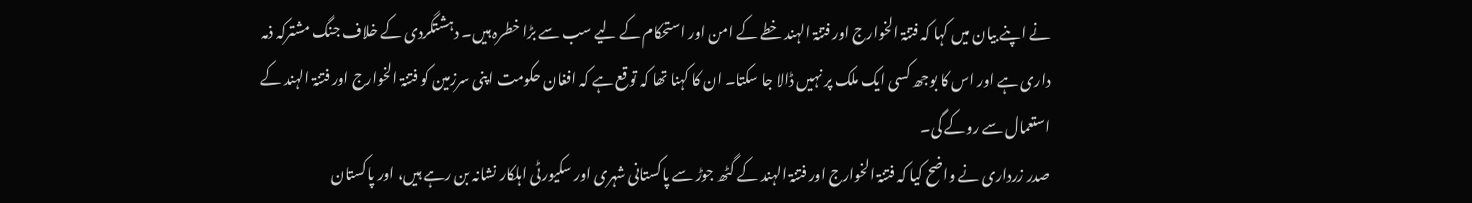نے اپنے بیان میں کہا کہ فتنۃ الخوارج اور فتنۃ الہند خطے کے امن اور استحکام کے لیے سب سے بڑا خطرہ ہیں۔ دہشتگردی کے خلاف جنگ مشترکہ ذمہ داری ہے اور اس کا بوجھ کسی ایک ملک پر نہیں ڈالا جا سکتا۔ ان کا کہنا تھا کہ توقع ہے کہ افغان حکومت اپنی سرزمین کو فتنۃ الخوارج اور فتنۃ الہند کے استعمال سے روکے گی۔
صدر زرداری نے واضح کیا کہ فتنۃ الخوارج اور فتنۃ الہند کے گٹھ جوڑ سے پاکستانی شہری اور سکیورٹی اہلکار نشانہ بن رہے ہیں، اور پاکستان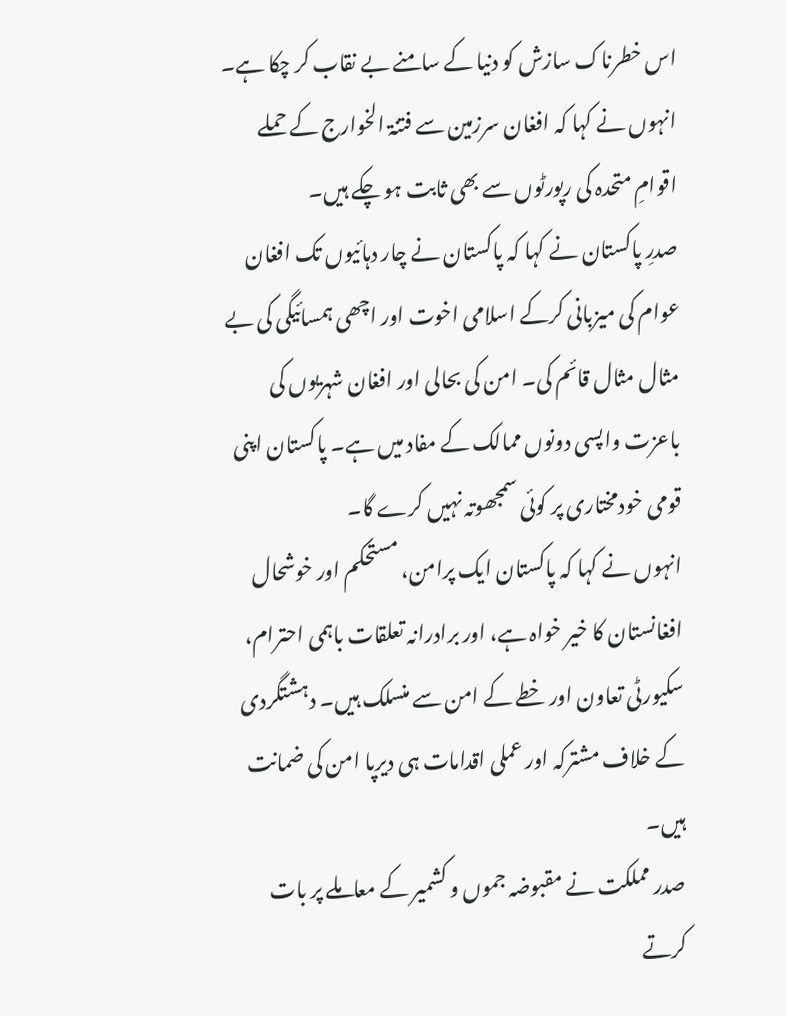اس خطرناک سازش کو دنیا کے سامنے بے نقاب کر چکا ہے۔ انہوں نے کہا کہ افغان سرزمین سے فتنۃ الخوارج کے حملے اقوامِ متحدہ کی رپورٹوں سے بھی ثابت ہو چکے ہیں۔
صدرِ پاکستان نے کہا کہ پاکستان نے چار دہائیوں تک افغان عوام کی میزبانی کرکے اسلامی اخوت اور اچھی ہمسائیگی کی بے مثال مثال قائم کی۔ امن کی بحالی اور افغان شہریوں کی باعزت واپسی دونوں ممالک کے مفاد میں ہے۔ پاکستان اپنی قومی خودمختاری پر کوئی سمجھوتہ نہیں کرے گا۔
انہوں نے کہا کہ پاکستان ایک پرامن، مستحکم اور خوشحال افغانستان کا خیر خواہ ہے، اور برادرانہ تعلقات باہمی احترام، سکیورٹی تعاون اور خطے کے امن سے منسلک ہیں۔ دہشتگردی کے خلاف مشترکہ اور عملی اقدامات ہی دیرپا امن کی ضمانت ہیں۔
صدر مملکت نے مقبوضہ جموں و کشمیر کے معاملے پر بات کرتے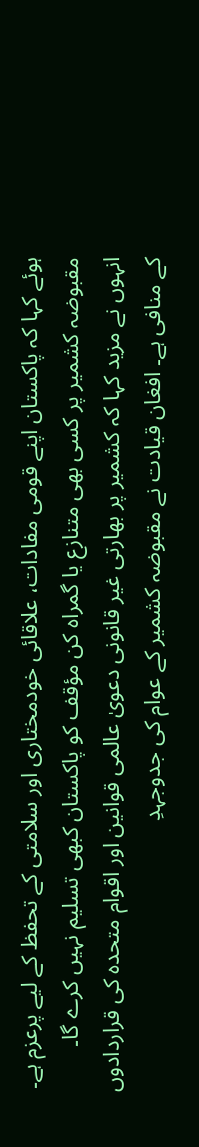ہوئے کہا کہ پاکستان اپنے قومی مفادات، علاقائی خودمختاری اور سلامتی کے تحفظ کے لیے پرعزم ہے۔ مقبوضہ کشمیر پر کسی بھی متنازع یا گمراہ کن مؤقف کو پاکستان کبھی تسلیم نہیں کرے گا۔
انہوں نے مزید کہا کہ کشمیر پر بھارتی غیر قانونی دعویٰ عالمی قوانین اور اقوام متحدہ کی قراردادوں کے منافی ہے۔ افغان قیادت نے مقبوضہ کشمیر کے عوام کی جدوجہدِ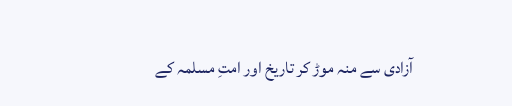آزادی سے منہ موڑ کر تاریخ اور امتِ مسلمہ کے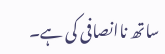ساتھ ناانصافی کی ہے۔